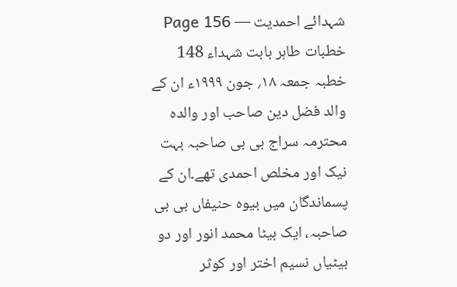شہدائے احمدیت — Page 156
خطبات طاہر بابت شہداء 148 خطبہ جمعہ ۱۸؍ جون ۱۹۹۹ء ان کے والد فضل دین صاحب اور والدہ محترمہ سراج بی بی صاحبہ بہت نیک اور مخلص احمدی تھے۔ان کے پسماندگان میں بیوہ حنیفاں بی بی صاحبہ، ایک بیٹا محمد انور اور دو بیٹیاں نسیم اختر اور کوثر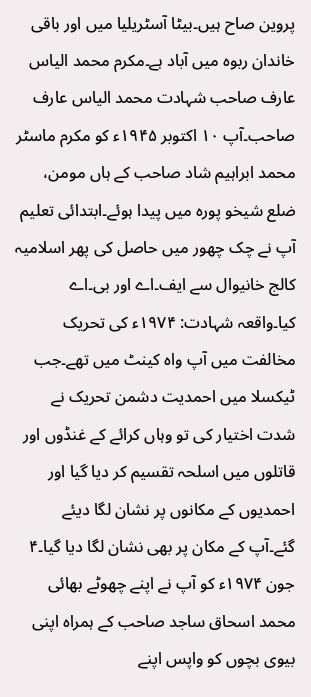پروین صاح ہیں۔بیٹا آسٹریلیا میں اور باقی خاندان ربوہ میں آباد ہے۔مکرم محمد الیاس عارف صاحب شہادت محمد الیاس عارف صاحب۔آپ ۱۰ اکتوبر ۱۹۴۵ء کو مکرم ماسٹر محمد ابراہیم شاد صاحب کے ہاں مومن، ضلع شیخو پورہ میں پیدا ہوئے۔ابتدائی تعلیم آپ نے چک چھور میں حاصل کی پھر اسلامیہ کالج خانیوال سے ایف۔اے اور بی۔اے کیا۔واقعہ شہادت: ۱۹۷۴ء کی تحریک مخالفت میں آپ واہ کینٹ میں تھے۔جب ٹیکسلا میں احمدیت دشمن تحریک نے شدت اختیار کی تو وہاں کرائے کے غنڈوں اور قاتلوں میں اسلحہ تقسیم کر دیا گیا اور احمدیوں کے مکانوں پر نشان لگا دیئے گئے۔آپ کے مکان پر بھی نشان لگا دیا گیا۔۴ جون ۱۹۷۴ء کو آپ نے اپنے چھوٹے بھائی محمد اسحاق ساجد صاحب کے ہمراہ اپنی بیوی بچوں کو واپس اپنے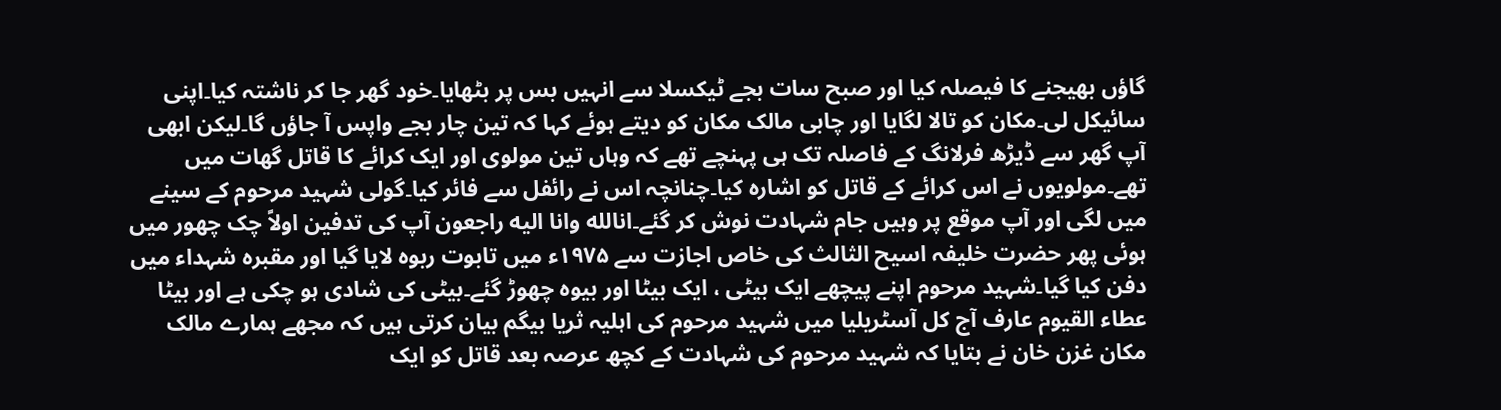گاؤں بھیجنے کا فیصلہ کیا اور صبح سات بجے ٹیکسلا سے انہیں بس پر بٹھایا۔خود گھر جا کر ناشتہ کیا۔اپنی سائیکل لی۔مکان کو تالا لگایا اور چابی مالک مکان کو دیتے ہوئے کہا کہ تین چار بجے واپس آ جاؤں گا۔لیکن ابھی آپ گھر سے ڈیڑھ فرلانگ کے فاصلہ تک ہی پہنچے تھے کہ وہاں تین مولوی اور ایک کرائے کا قاتل گھات میں تھے۔مولویوں نے اس کرائے کے قاتل کو اشارہ کیا۔چنانچہ اس نے رائفل سے فائر کیا۔گولی شہید مرحوم کے سینے میں لگی اور آپ موقع پر وہیں جام شہادت نوش کر گئے۔انالله وانا اليه راجعون آپ کی تدفین اولاً چک چھور میں ہوئی پھر حضرت خلیفہ اسیح الثالث کی خاص اجازت سے ۱۹۷۵ء میں تابوت ربوہ لایا گیا اور مقبرہ شہداء میں دفن کیا گیا۔شہید مرحوم اپنے پیچھے ایک بیٹی ، ایک بیٹا اور بیوہ چھوڑ گئے۔بیٹی کی شادی ہو چکی ہے اور بیٹا عطاء القیوم عارف آج کل آسٹریلیا میں شہید مرحوم کی اہلیہ ثریا بیگم بیان کرتی ہیں کہ مجھے ہمارے مالک مکان غزن خان نے بتایا کہ شہید مرحوم کی شہادت کے کچھ عرصہ بعد قاتل کو ایک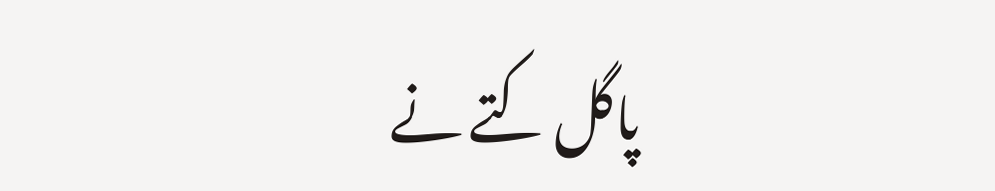پاگل کتے نے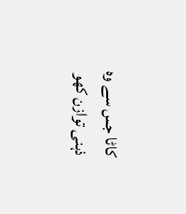کاٹا جس سے وہ ذہنی توازن کھو